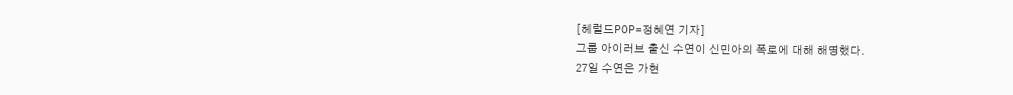[헤럴드POP=정혜연 기자]
그룹 아이러브 출신 수연이 신민아의 폭로에 대해 해명했다.
27일 수연은 가현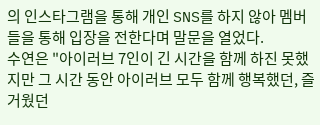의 인스타그램을 통해 개인 SNS를 하지 않아 멤버들을 통해 입장을 전한다며 말문을 열었다.
수연은 "아이러브 7인이 긴 시간을 함께 하진 못했지만 그 시간 동안 아이러브 모두 함께 행복했던, 즐거웠던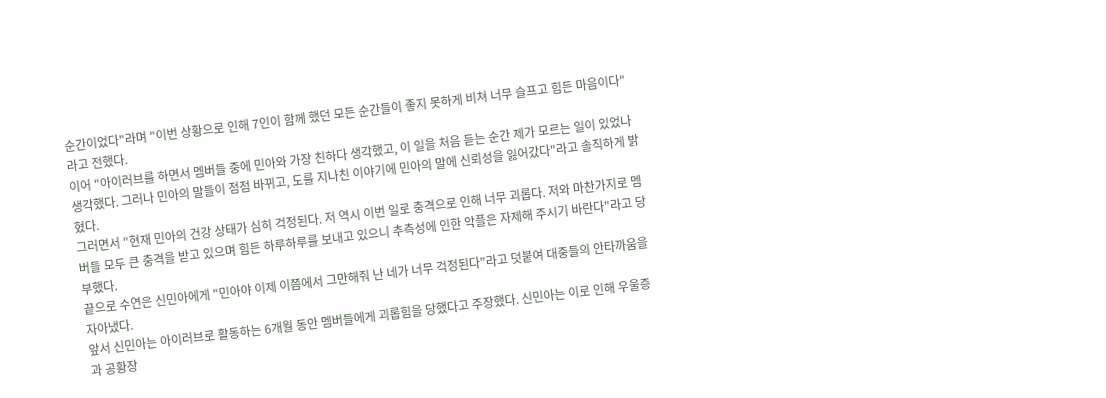순간이었다"라며 "이번 상황으로 인해 7인이 함께 했던 모든 순간들이 좋지 못하게 비쳐 너무 슬프고 힘든 마음이다"라고 전했다.
이어 "아이러브를 하면서 멤버들 중에 민아와 가장 친하다 생각했고, 이 일을 처음 듣는 순간 제가 모르는 일이 있었나 생각했다. 그러나 민아의 말들이 점점 바뀌고, 도를 지나친 이야기에 민아의 말에 신뢰성을 잃어갔다"라고 솔직하게 밝혔다.
그러면서 "현재 민아의 건강 상태가 심히 걱정된다. 저 역시 이번 일로 충격으로 인해 너무 괴롭다. 저와 마찬가지로 멤버들 모두 큰 충격을 받고 있으며 힘든 하루하루를 보내고 있으니 추측성에 인한 악플은 자제해 주시기 바란다"라고 당부했다.
끝으로 수연은 신민아에게 "민아야 이제 이쯤에서 그만해줘 난 네가 너무 걱정된다"라고 덧붙여 대중들의 안타까움을 자아냈다.
앞서 신민아는 아이러브로 활동하는 6개월 동안 멤버들에게 괴롭힘을 당했다고 주장했다. 신민아는 이로 인해 우울증과 공황장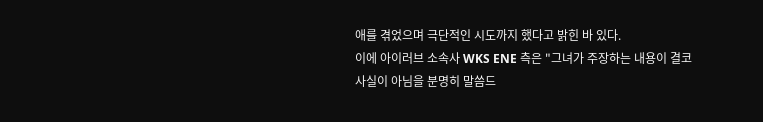애를 겪었으며 극단적인 시도까지 했다고 밝힌 바 있다.
이에 아이러브 소속사 WKS ENE 측은 "그녀가 주장하는 내용이 결코 사실이 아님을 분명히 말씀드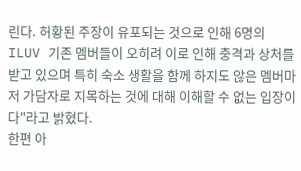린다. 허황된 주장이 유포되는 것으로 인해 6명의 ILUV 기존 멤버들이 오히려 이로 인해 충격과 상처를 받고 있으며 특히 숙소 생활을 함께 하지도 않은 멤버마저 가담자로 지목하는 것에 대해 이해할 수 없는 입장이다"라고 밝혔다.
한편 아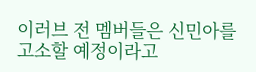이러브 전 멤버들은 신민아를 고소할 예정이라고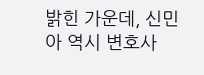밝힌 가운데, 신민아 역시 변호사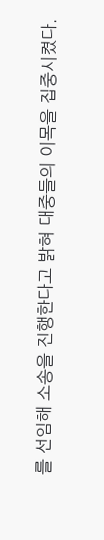를 선임해 소송을 진행한다고 밝혀 대중들의 이목을 집중시켰다.